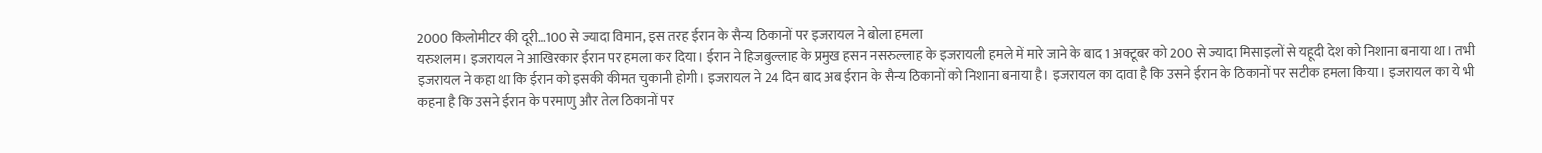2000 किलोमीटर की दूरी…100 से ज्यादा विमान, इस तरह ईरान के सैन्य ठिकानों पर इजरायल ने बोला हमला
यरुशलम। इजरायल ने आखिरकार ईरान पर हमला कर दिया। ईरान ने हिजबुल्लाह के प्रमुख हसन नसरुल्लाह के इजरायली हमले में मारे जाने के बाद 1 अक्टूबर को 200 से ज्यादा मिसाइलों से यहूदी देश को निशाना बनाया था। तभी इजरायल ने कहा था कि ईरान को इसकी कीमत चुकानी होगी। इजरायल ने 24 दिन बाद अब ईरान के सैन्य ठिकानों को निशाना बनाया है। इजरायल का दावा है कि उसने ईरान के ठिकानों पर सटीक हमला किया। इजरायल का ये भी कहना है कि उसने ईरान के परमाणु और तेल ठिकानों पर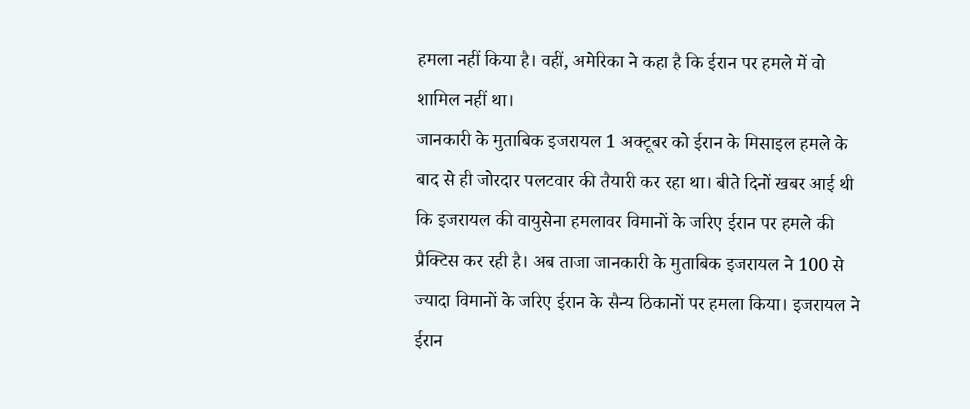हमला नहीं किया है। वहीं, अमेरिका ने कहा है कि ईरान पर हमले में वो शामिल नहीं था।
जानकारी के मुताबिक इजरायल 1 अक्टूबर को ईरान के मिसाइल हमले के बाद से ही जोरदार पलटवार की तैयारी कर रहा था। बीते दिनों खबर आई थी कि इजरायल की वायुसेना हमलावर विमानों के जरिए ईरान पर हमले की प्रैक्टिस कर रही है। अब ताजा जानकारी के मुताबिक इजरायल ने 100 से ज्यादा विमानों के जरिए ईरान के सैन्य ठिकानों पर हमला किया। इजरायल ने ईरान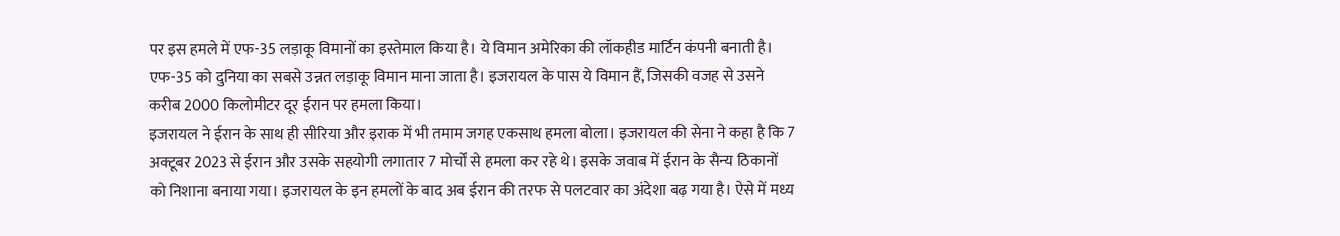पर इस हमले में एफ-35 लड़ाकू विमानों का इस्तेमाल किया है। ये विमान अमेरिका की लॉकहीड मार्टिन कंपनी बनाती है। एफ-35 को दुनिया का सबसे उन्नत लड़ाकू विमान माना जाता है। इजरायल के पास ये विमान हैं, जिसकी वजह से उसने करीब 2000 किलोमीटर दूर ईरान पर हमला किया।
इजरायल ने ईरान के साथ ही सीरिया और इराक में भी तमाम जगह एकसाथ हमला बोला। इजरायल की सेना ने कहा है कि 7 अक्टूबर 2023 से ईरान और उसके सहयोगी लगातार 7 मोर्चों से हमला कर रहे थे। इसके जवाब में ईरान के सैन्य ठिकानों को निशाना बनाया गया। इजरायल के इन हमलों के बाद अब ईरान की तरफ से पलटवार का अंदेशा बढ़ गया है। ऐसे में मध्य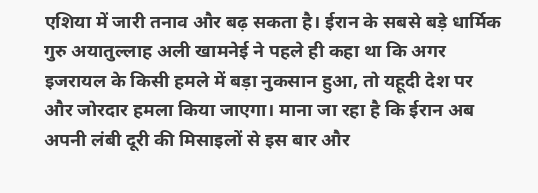एशिया में जारी तनाव और बढ़ सकता है। ईरान के सबसे बड़े धार्मिक गुरु अयातुल्लाह अली खामनेई ने पहले ही कहा था कि अगर इजरायल के किसी हमले में बड़ा नुकसान हुआ, तो यहूदी देश पर और जोरदार हमला किया जाएगा। माना जा रहा है कि ईरान अब अपनी लंबी दूरी की मिसाइलों से इस बार और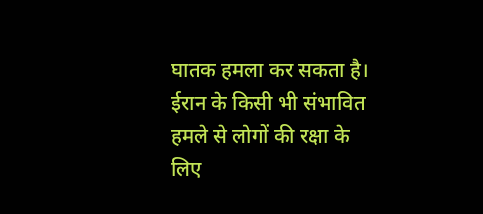घातक हमला कर सकता है। ईरान के किसी भी संभावित हमले से लोगों की रक्षा के लिए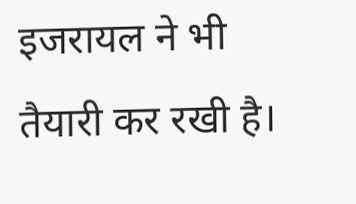इजरायल ने भी तैयारी कर रखी है।